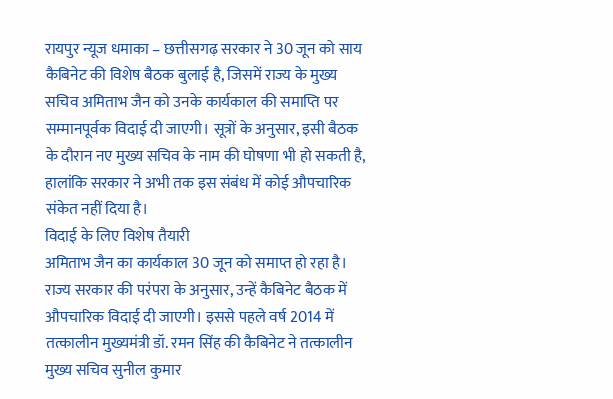रायपुर न्यूज धमाका – छत्तीसगढ़ सरकार ने 30 जून को साय कैबिनेट की विशेष बैठक बुलाई है, जिसमें राज्य के मुख्य सचिव अमिताभ जैन को उनके कार्यकाल की समाप्ति पर सम्मानपूर्वक विदाई दी जाएगी। सूत्रों के अनुसार, इसी बैठक के दौरान नए मुख्य सचिव के नाम की घोषणा भी हो सकती है, हालांकि सरकार ने अभी तक इस संबंध में कोई औपचारिक संकेत नहीं दिया है।
विदाई के लिए विशेष तैयारी
अमिताभ जैन का कार्यकाल 30 जून को समाप्त हो रहा है। राज्य सरकार की परंपरा के अनुसार, उन्हें कैबिनेट बैठक में औपचारिक विदाई दी जाएगी। इससे पहले वर्ष 2014 में तत्कालीन मुख्यमंत्री डॉ. रमन सिंह की कैबिनेट ने तत्कालीन मुख्य सचिव सुनील कुमार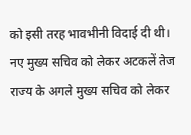को इसी तरह भावभीनी विदाई दी थी।
नए मुख्य सचिव को लेकर अटकलें तेज
राज्य के अगले मुख्य सचिव को लेकर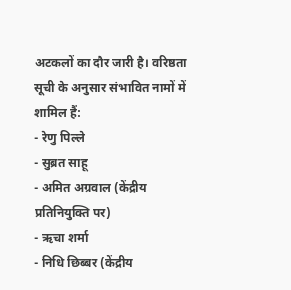अटकलों का दौर जारी है। वरिष्ठता सूची के अनुसार संभावित नामों में शामिल हैं:
- रेणु पिल्ले
- सुब्रत साहू
- अमित अग्रवाल (केंद्रीय प्रतिनियुक्ति पर)
- ऋचा शर्मा
- निधि छिब्बर (केंद्रीय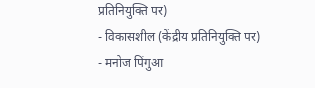प्रतिनियुक्ति पर)
- विकासशील (केंद्रीय प्रतिनियुक्ति पर)
- मनोज पिंगुआ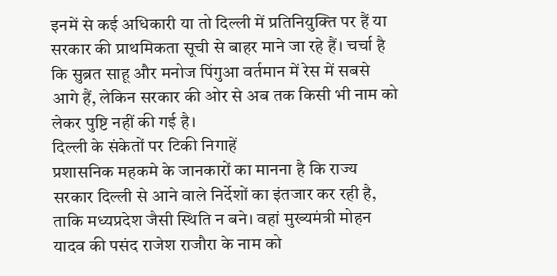इनमें से कई अधिकारी या तो दिल्ली में प्रतिनियुक्ति पर हैं या सरकार की प्राथमिकता सूची से बाहर माने जा रहे हैं। चर्चा है कि सुब्रत साहू और मनोज पिंगुआ वर्तमान में रेस में सबसे आगे हैं, लेकिन सरकार की ओर से अब तक किसी भी नाम को लेकर पुष्टि नहीं की गई है।
दिल्ली के संकेतों पर टिकी निगाहें
प्रशासनिक महकमे के जानकारों का मानना है कि राज्य सरकार दिल्ली से आने वाले निर्देशों का इंतजार कर रही है, ताकि मध्यप्रदेश जैसी स्थिति न बने। वहां मुख्यमंत्री मोहन यादव की पसंद राजेश राजौरा के नाम को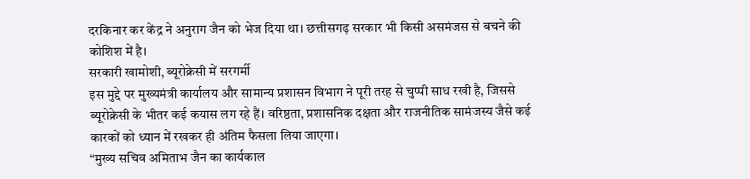दरकिनार कर केंद्र ने अनुराग जैन को भेज दिया था। छत्तीसगढ़ सरकार भी किसी असमंजस से बचने की कोशिश में है।
सरकारी खामोशी, ब्यूरोक्रेसी में सरगर्मी
इस मुद्दे पर मुख्यमंत्री कार्यालय और सामान्य प्रशासन विभाग ने पूरी तरह से चुप्पी साध रखी है, जिससे ब्यूरोक्रेसी के भीतर कई कयास लग रहे हैं। वरिष्ठता, प्रशासनिक दक्षता और राजनीतिक सामंजस्य जैसे कई कारकों को ध्यान में रखकर ही अंतिम फैसला लिया जाएगा।
“मुख्य सचिव अमिताभ जैन का कार्यकाल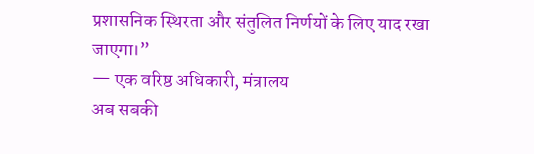प्रशासनिक स्थिरता और संतुलित निर्णयों के लिए याद रखा जाएगा।”
— एक वरिष्ठ अधिकारी, मंत्रालय
अब सबकी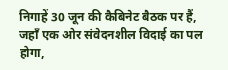निगाहें 30 जून की कैबिनेट बैठक पर हैं, जहाँ एक ओर संवेदनशील विदाई का पल होगा,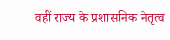वहीं राज्य के प्रशासनिक नेतृत्व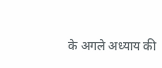के अगले अध्याय की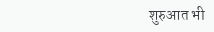शुरुआत भी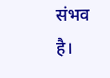संभव है।